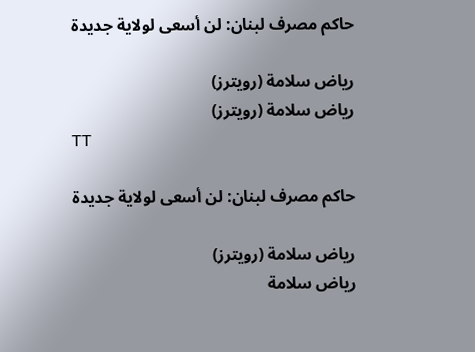حاكم مصرف لبنان: لن أسعى لولاية جديدة

رياض سلامة (رويترز)
رياض سلامة (رويترز)
TT

حاكم مصرف لبنان: لن أسعى لولاية جديدة

رياض سلامة (رويترز)
رياض سلامة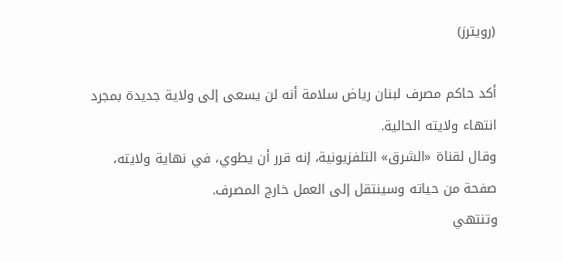(رويترز)

أكد حاكم مصرف لبنان رياض سلامة أنه لن يسعى إلى ولاية جديدة بمجرد انتهاء ولايته الحالية.
وقال لقناة «الشرق» التلفزيونية، إنه قرر أن يطوي، في نهاية ولايته، صفحة من حياته وسينتقل إلى العمل خارج المصرف.
وتنتهي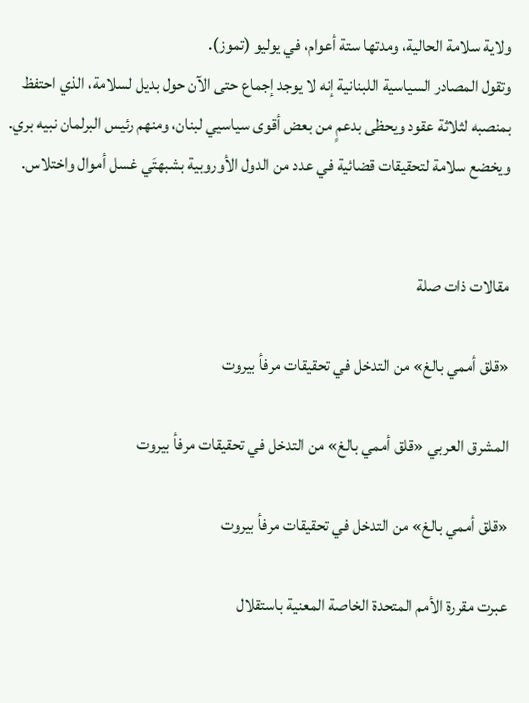ولاية سلامة الحالية، ومدتها ستة أعوام، في يوليو (تموز).
وتقول المصادر السياسية اللبنانية إنه لا يوجد إجماع حتى الآن حول بديل لسلامة، الذي احتفظ بمنصبه لثلاثة عقود ويحظى بدعمٍ من بعض أقوى سياسيي لبنان، ومنهم رئيس البرلمان نبيه بري.
ويخضع سلامة لتحقيقات قضائية في عدد من الدول الأوروبية بشبهتَي غسل أموال واختلاس.


مقالات ذات صلة

«قلق أممي بالغ» من التدخل في تحقيقات مرفأ بيروت

المشرق العربي «قلق أممي بالغ» من التدخل في تحقيقات مرفأ بيروت

«قلق أممي بالغ» من التدخل في تحقيقات مرفأ بيروت

عبرت مقررة الأمم المتحدة الخاصة المعنية باستقلال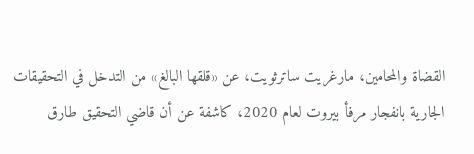القضاة والمحامين، مارغريت ساترثويت، عن «قلقها البالغ» من التدخل في التحقيقات الجارية بانفجار مرفأ بيروت لعام 2020، كاشفة عن أن قاضي التحقيق طارق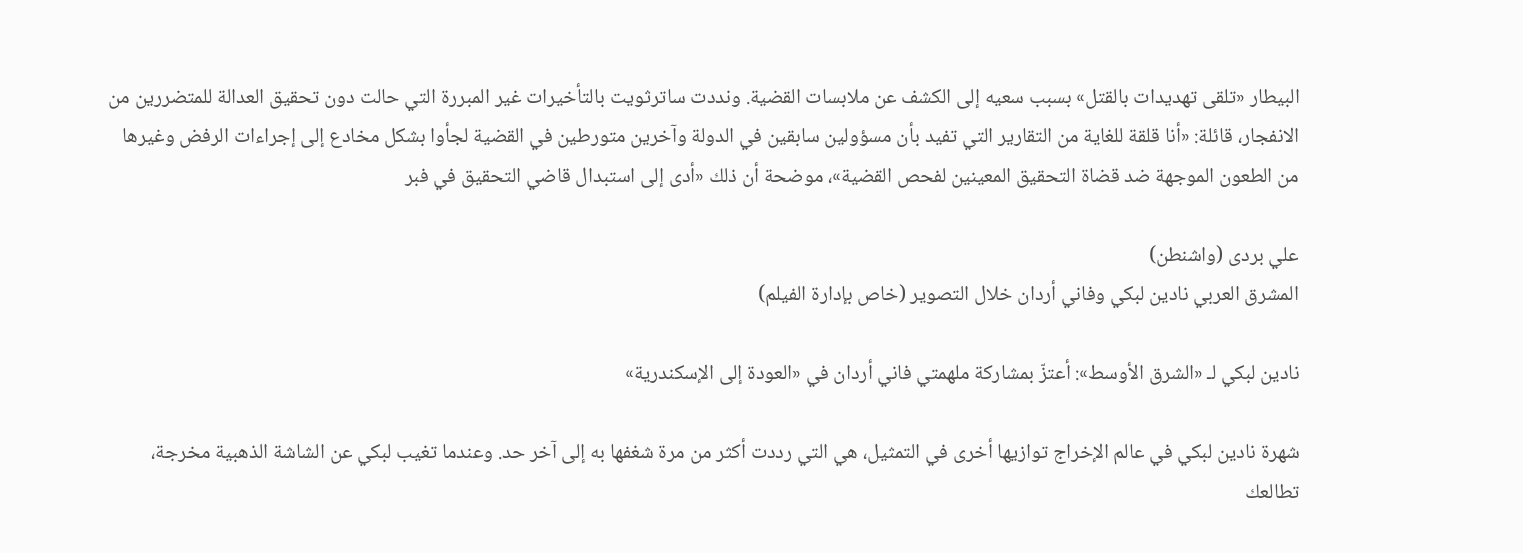البيطار «تلقى تهديدات بالقتل» بسبب سعيه إلى الكشف عن ملابسات القضية. ونددت ساترثويت بالتأخيرات غير المبررة التي حالت دون تحقيق العدالة للمتضررين من الانفجار، قائلة: «أنا قلقة للغاية من التقارير التي تفيد بأن مسؤولين سابقين في الدولة وآخرين متورطين في القضية لجأوا بشكل مخادع إلى إجراءات الرفض وغيرها من الطعون الموجهة ضد قضاة التحقيق المعينين لفحص القضية»، موضحة أن ذلك «أدى إلى استبدال قاضي التحقيق في فبر

علي بردى (واشنطن)
المشرق العربي نادين لبكي وفاني أردان خلال التصوير (خاص بإدارة الفيلم)

نادين لبكي لـ «الشرق الأوسط»: أعتزّ بمشاركة ملهمتي فاني أردان في «العودة إلى الإسكندرية»

شهرة نادين لبكي في عالم الإخراج توازيها أخرى في التمثيل، هي التي رددت أكثر من مرة شغفها به إلى آخر حد. وعندما تغيب لبكي عن الشاشة الذهبية مخرجة، تطالعك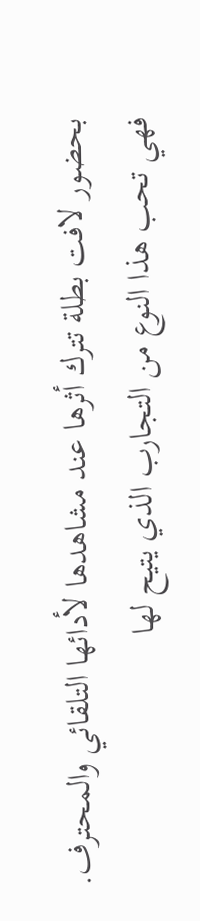بحضور لافت بطلة تترك أثرها عند مشاهدها لأدائها التلقائي والمحترف. فهي تحب هذا النوع من التجارب الذي يتيح لها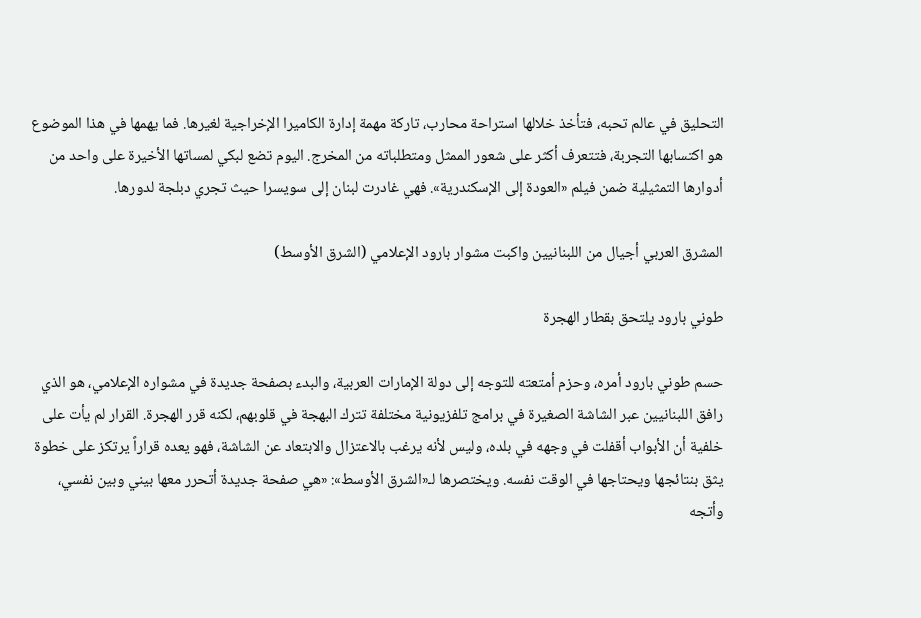التحليق في عالم تحبه، فتأخذ خلالها استراحة محارب، تاركة مهمة إدارة الكاميرا الإخراجية لغيرها. فما يهمها في هذا الموضوع هو اكتسابها التجربة، فتتعرف أكثر على شعور الممثل ومتطلباته من المخرج. اليوم تضع لبكي لمساتها الأخيرة على واحد من أدوارها التمثيلية ضمن فيلم «العودة إلى الإسكندرية». فهي غادرت لبنان إلى سويسرا حيث تجري دبلجة لدورها.

المشرق العربي أجيال من اللبنانيين واكبت مشوار بارود الإعلامي (الشرق الأوسط)

طوني بارود يلتحق بقطار الهجرة

حسم طوني بارود أمره، وحزم أمتعته للتوجه إلى دولة الإمارات العربية، والبدء بصفحة جديدة في مشواره الإعلامي، هو الذي رافق اللبنانيين عبر الشاشة الصغيرة في برامج تلفزيونية مختلفة تترك البهجة في قلوبهم، لكنه قرر الهجرة. القرار لم يأت على خلفية أن الأبواب أقفلت في وجهه في بلده، وليس لأنه يرغب بالاعتزال والابتعاد عن الشاشة، فهو يعده قراراً يرتكز على خطوة يثق بنتائجها ويحتاجها في الوقت نفسه. ويختصرها لـ«الشرق الأوسط»: «هي صفحة جديدة أتحرر معها بيني وبين نفسي، وأتجه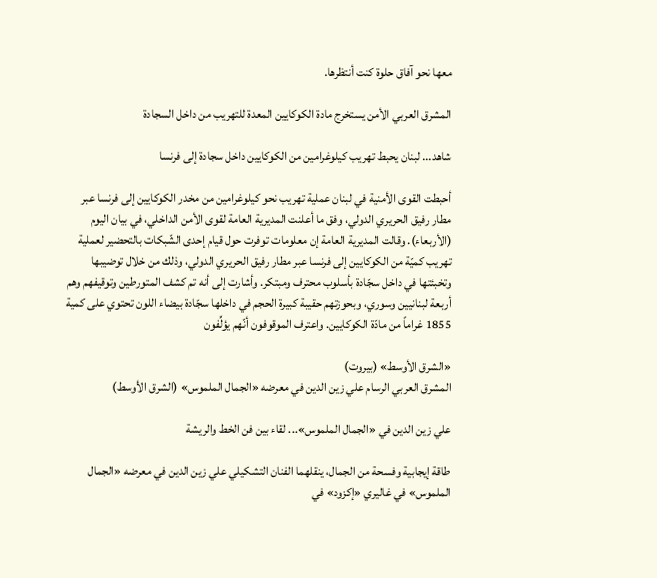معها نحو آفاق حلوة كنت أنتظرها.

المشرق العربي الأمن يستخرج مادة الكوكايين المعدة للتهريب من داخل السجادة

شاهد... لبنان يحبط تهريب كيلوغرامين من الكوكايين داخل سجادة إلى فرنسا

أحبطت القوى الأمنية في لبنان عملية تهريب نحو كيلوغرامين من مخدر الكوكايين إلى فرنسا عبر مطار رفيق الحريري الدولي، وفق ما أعلنت المديرية العامة لقوى الأمن الداخلي، في بيان اليوم (الأربعاء). وقالت المديرية العامة إن معلومات توفرت حول قيام إحدى الشّبكات بالتحضير لعملية تهريب كميّة من الكوكايين إلى فرنسا عبر مطار رفيق الحريري الدولي، وذلك من خلال توضيبها وتخبئتها في داخل سجّادة بأسلوب محترف ومبتكر. وأشارت إلى أنه تم كشف المتورطين وتوقيفهم وهم أربعة لبنانيين وسوري، وبحوزتهم حقيبة كبيرة الحجم في داخلها سجّادة بيضاء اللون تحتوي على كمية 1855 غراماً من مادّة الكوكايين. واعترف الموقوفون أنّهم يؤلِّفون

«الشرق الأوسط» (بيروت)
المشرق العربي الرسام علي زين الدين في معرضه «الجمال الملموس» (الشرق الأوسط)

علي زين الدين في «الجمال الملموس»... لقاء بين فن الخط والريشة

طاقة إيجابية وفسحة من الجمال، ينقلهما الفنان التشكيلي علي زين الدين في معرضه «الجمال الملموس» في غاليري «إكزود» في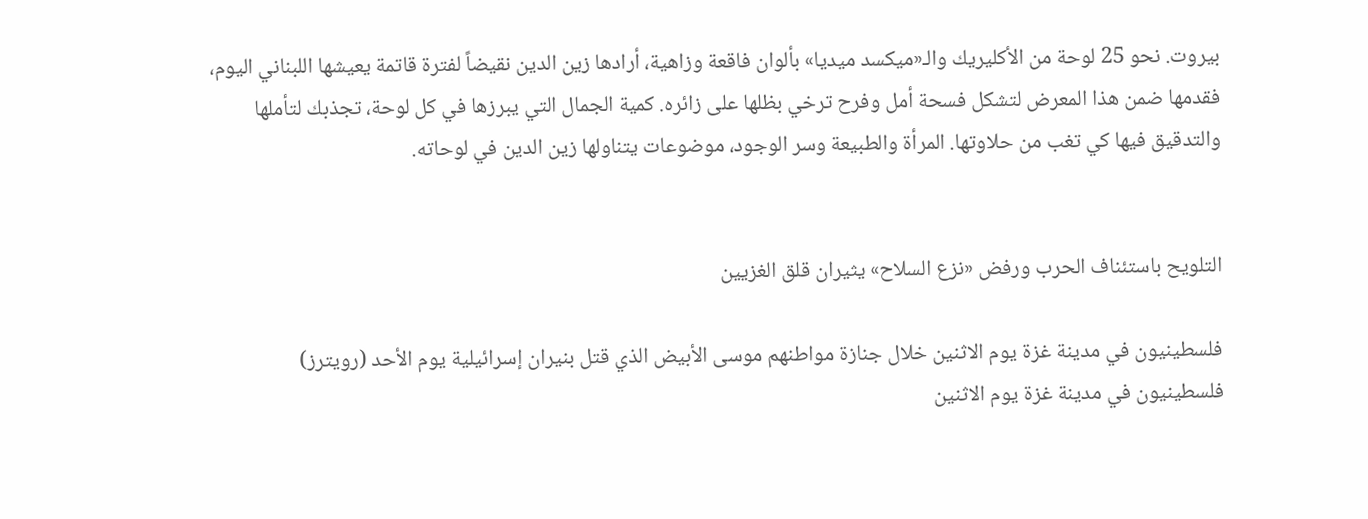بيروت. نحو 25 لوحة من الأكليريك والـ«ميكسد ميديا» بألوان فاقعة وزاهية، أرادها زين الدين نقيضاً لفترة قاتمة يعيشها اللبناني اليوم، فقدمها ضمن هذا المعرض لتشكل فسحة أمل وفرح ترخي بظلها على زائره. كمية الجمال التي يبرزها في كل لوحة، تجذبك لتأملها والتدقيق فيها كي تغب من حلاوتها. المرأة والطبيعة وسر الوجود، موضوعات يتناولها زين الدين في لوحاته.


التلويح باستئناف الحرب ورفض «نزع السلاح» يثيران قلق الغزيين

فلسطينيون في مدينة غزة يوم الاثنين خلال جنازة مواطنهم موسى الأبيض الذي قتل بنيران إسرائيلية يوم الأحد (رويترز)
فلسطينيون في مدينة غزة يوم الاثنين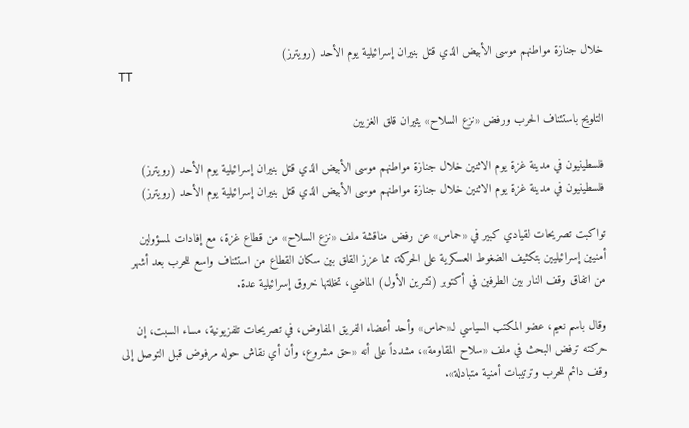خلال جنازة مواطنهم موسى الأبيض الذي قتل بنيران إسرائيلية يوم الأحد (رويترز)
TT

التلويح باستئناف الحرب ورفض «نزع السلاح» يثيران قلق الغزيين

فلسطينيون في مدينة غزة يوم الاثنين خلال جنازة مواطنهم موسى الأبيض الذي قتل بنيران إسرائيلية يوم الأحد (رويترز)
فلسطينيون في مدينة غزة يوم الاثنين خلال جنازة مواطنهم موسى الأبيض الذي قتل بنيران إسرائيلية يوم الأحد (رويترز)

تواكبت تصريحات لقيادي كبير في «حماس» عن رفض مناقشة ملف «نزع السلاح» من قطاع غزة، مع إفادات لمسؤولين أمنيين إسرائيليين بتكثيف الضغوط العسكرية على الحركة، مما عزز القلق بين سكان القطاع من استئناف واسع للحرب بعد أشهر من اتفاق وقف النار بين الطرفين في أكتوبر (تشرين الأول) الماضي، تخللتها خروق إسرائيلية عدة.

وقال باسم نعيم، عضو المكتب السياسي لـ«حماس» وأحد أعضاء الفريق المفاوض، في تصريحات تلفزيونية، مساء السبت، إن حركته ترفض البحث في ملف «سلاح المقاومة»، مشدداً على أنه «حق مشروع، وأن أي نقاش حوله مرفوض قبل التوصل إلى وقف دائم للحرب وترتيبات أمنية متبادلة».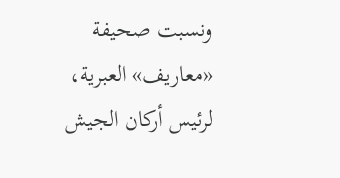ونسبت صحيفة «معاريف» العبرية، لرئيس أركان الجيش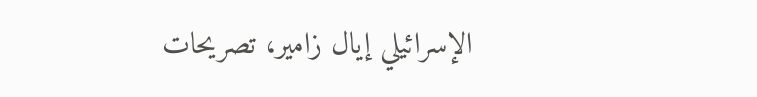الإسرائيلي إيال زامير، تصريحات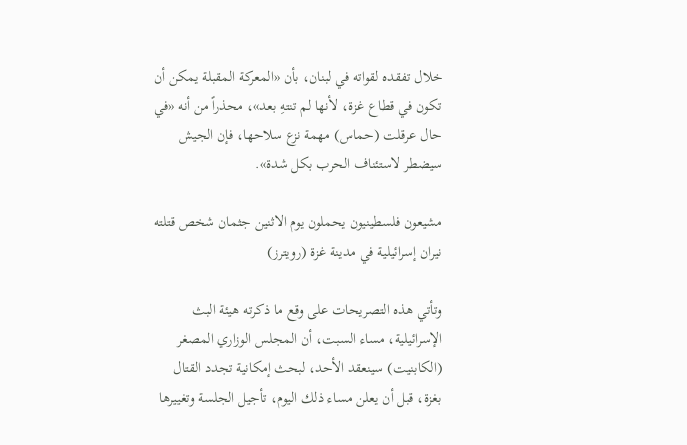خلال تفقده لقواته في لبنان، بأن «المعركة المقبلة يمكن أن تكون في قطاع غزة، لأنها لم تنتهِ بعد»، محذراً من أنه «في حال عرقلت (حماس) مهمة نزع سلاحها، فإن الجيش سيضطر لاستئناف الحرب بكل شدة».

مشيعون فلسطينيون يحملون يوم الاثنين جثمان شخص قتلته نيران إسرائيلية في مدينة غزة (رويترز)

وتأتي هذه التصريحات على وقع ما ذكرته هيئة البث الإسرائيلية، مساء السبت، أن المجلس الوزاري المصغر (الكابنيت) سينعقد الأحد، لبحث إمكانية تجدد القتال بغزة، قبل أن يعلن مساء ذلك اليوم، تأجيل الجلسة وتغييرها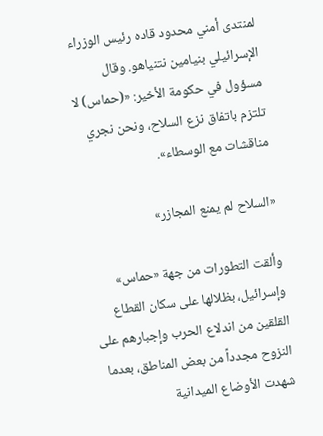لمنتدى أمني محدود قاده رئيس الوزراء الإسرائيلي بنيامين نتنياهو. وقال مسؤول في حكومة الأخير: «(حماس) لا تلتزم باتفاق نزع السلاح، ونحن نجري مناقشات مع الوسطاء».

«السلاح لم يمنع المجازر»

وألقت التطورات من جهة «حماس» وإسرائيل، بظلالها على سكان القطاع القلقين من اندلاع الحرب وإجبارهم على النزوح مجدداً من بعض المناطق، بعدما شهدت الأوضاع الميدانية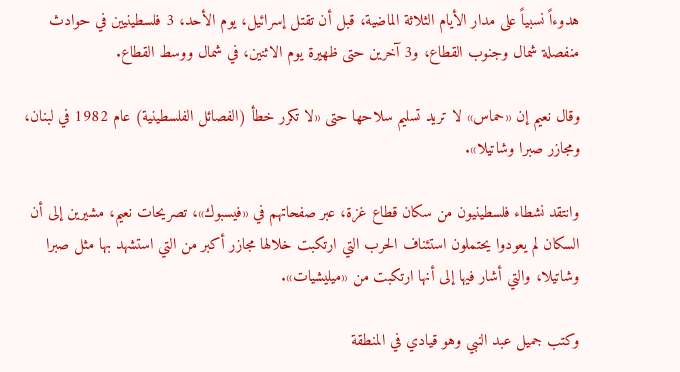هدوءاً نسبياً على مدار الأيام الثلاثة الماضية، قبل أن تقتل إسرائيل، يوم الأحد، 3 فلسطينيين في حوادث منفصلة شمال وجنوب القطاع، و3 آخرين حتى ظهيرة يوم الاثنين، في شمال ووسط القطاع.

وقال نعيم إن «حماس» لا تريد تسليم سلاحها حتى «لا تكرر خطأ (الفصائل الفلسطينية) عام 1982 في لبنان، ومجازر صبرا وشاتيلا».

وانتقد نشطاء فلسطينيون من سكان قطاع غزة، عبر صفحاتهم في «فيسبوك»، تصريحات نعيم، مشيرين إلى أن السكان لم يعودوا يحتملون استئناف الحرب التي ارتكبت خلالها مجازر أكبر من التي استشهد بها مثل صبرا وشاتيلا، والتي أشار فيها إلى أنها ارتكبت من «ميليشيات».

وكتب جميل عبد النبي وهو قيادي في المنطقة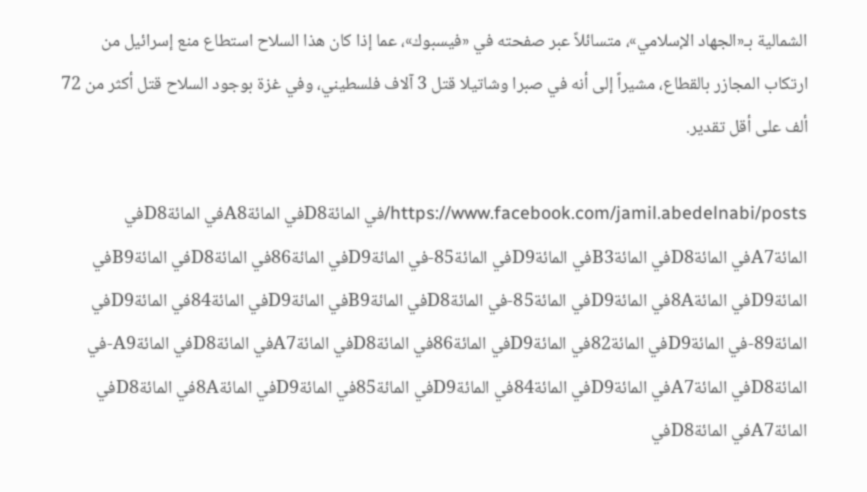الشمالية بـ«الجهاد الإسلامي»، متسائلاً عبر صفحته في «فيسبوك»، عما إذا كان هذا السلاح استطاع منع إسرائيل من ارتكاب المجازر بالقطاع، مشيراً إلى أنه في صبرا وشاتيلا قتل 3 آلاف فلسطيني، وفي غزة بوجود السلاح قتل أكثر من 72 ألف على أقل تقدير.

https://www.facebook.com/jamil.abedelnabi/posts/في المائةD8في المائةA8في المائةD8في المائةA7في المائةD8في المائةB3في المائةD9في المائة85-في المائةD9في المائة86في المائةD8في المائةB9في المائةD9في المائة8Aفي المائةD9في المائة85-في المائةD8في المائةB9في المائةD9في المائة84في المائةD9في المائة89-في المائةD9في المائة82في المائةD9في المائة86في المائةD8في المائةA7في المائةD8في المائةA9-في المائةD8في المائةA7في المائةD9في المائة84في المائةD9في المائة85في المائةD9في المائة8Aفي المائةD8في المائةA7في المائةD8في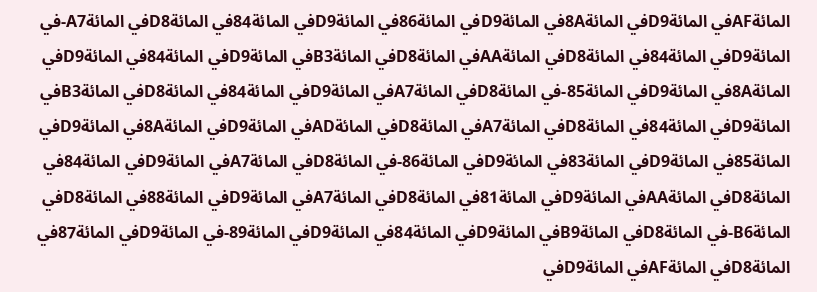المائةAFفي المائةD9في المائة8Aفي المائةD9في المائة86في المائةD9في المائة84في المائةD8في المائةA7-في المائةD9في المائة84في المائةD8في المائةAAفي المائةD8في المائةB3في المائةD9في المائة84في المائةD9في المائة8Aفي المائةD9في المائة85-في المائةD8في المائةA7في المائةD9في المائة84في المائةD8في المائةB3في المائةD9في المائة84في المائةD8في المائةA7في المائةD8في المائةADفي المائةD9في المائة8Aفي المائةD9في المائة85في المائةD9في المائة83في المائةD9في المائة86-في المائةD8في المائةA7في المائةD9في المائة84في المائةD8في المائةAAفي المائةD9في المائة81في المائةD8في المائةA7في المائةD9في المائة88في المائةD8في المائةB6-في المائةD8في المائةB9في المائةD9في المائة84في المائةD9في المائة89-في المائةD9في المائة87في المائةD8في المائةAFفي المائةD9في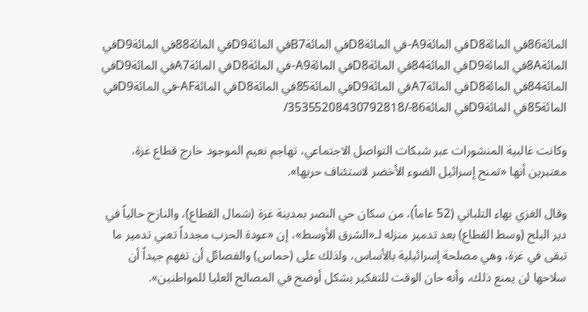المائة86في المائةD8في المائةA9-في المائةD8في المائةB7في المائةD9في المائة88في المائةD9في المائة8Aفي المائةD9في المائة84في المائةD8في المائةA9-في المائةD8في المائةA7في المائةD9في المائة84في المائةD8في المائةA7في المائةD9في المائة85في المائةD8في المائةAF-في المائةD9في المائة85في المائةD9في المائة86-/35355208430792818/

وكانت غالبية المنشورات عبر شبكات التواصل الاجتماعي، تهاجم نعيم الموجود خارج قطاع غزة، معتبرين أنها «تمنح إسرائيل الضوء الأخضر لاستئناف حربها».

وقال الغزي بهاء التلباني (52 عاماً)، من سكان حي النصر بمدينة غزة (شمال القطاع)، والنازح حالياً في دير البلح (وسط القطاع) بعد تدمير منزله لـ«الشرق الأوسط»، إن «عودة الحرب مجدداً تعني تدمير ما تبقى في غزة، وهي مصلحة إسرائيلية بالأساس، ولذلك على (حماس) والفصائل أن تفهم جيداً أن سلاحها لن يمنع ذلك، وأنه حان الوقت للتفكير بشكل أوضح في المصالح العليا للمواطنين».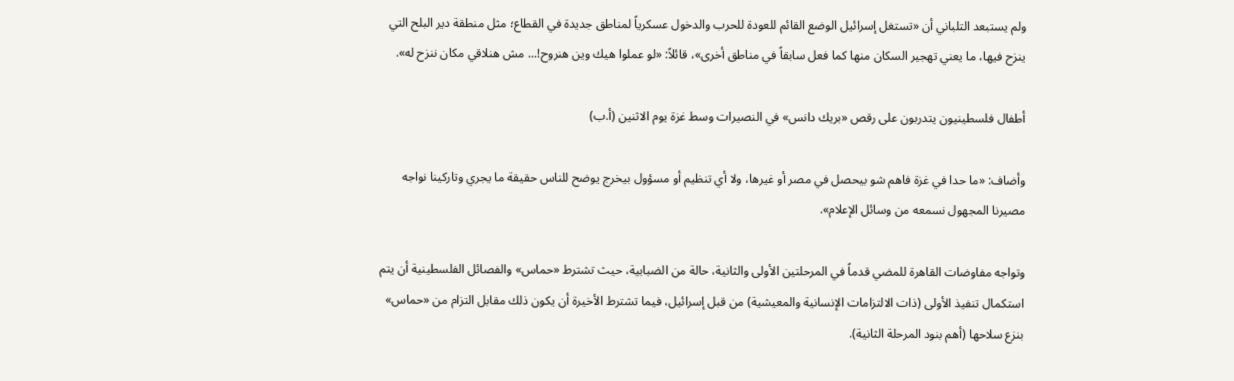ولم يستبعد التلباني أن «تستغل إسرائيل الوضع القائم للعودة للحرب والدخول عسكرياً لمناطق جديدة في القطاع؛ مثل منطقة دير البلح التي ينزح فيها، ما يعني تهجير السكان منها كما فعل سابقاً في مناطق أخرى»، قائلاً: «لو عملوا هيك وين هنروح!... مش هنلاقي مكان ننزح له».

أطفال فلسطينيون يتدربون على رقص «بريك دانس» في النصيرات وسط غزة يوم الاثنين (أ.ب)

وأضاف: «ما حدا في غزة فاهم شو بيحصل في مصر أو غيرها، ولا أي تنظيم أو مسؤول بيخرج يوضح للناس حقيقة ما يجري وتاركينا نواجه مصيرنا المجهول نسمعه من وسائل الإعلام».

وتواجه مفاوضات القاهرة للمضي قدماً في المرحلتين الأولى والثانية، حالة من الضبابية، حيث تشترط «حماس» والفصائل الفلسطينية أن يتم استكمال تنفيذ الأولى (ذات الالتزامات الإنسانية والمعيشية) من قبل إسرائيل، فيما تشترط الأخيرة أن يكون ذلك مقابل التزام من «حماس» بنزع سلاحها (أهم بنود المرحلة الثانية).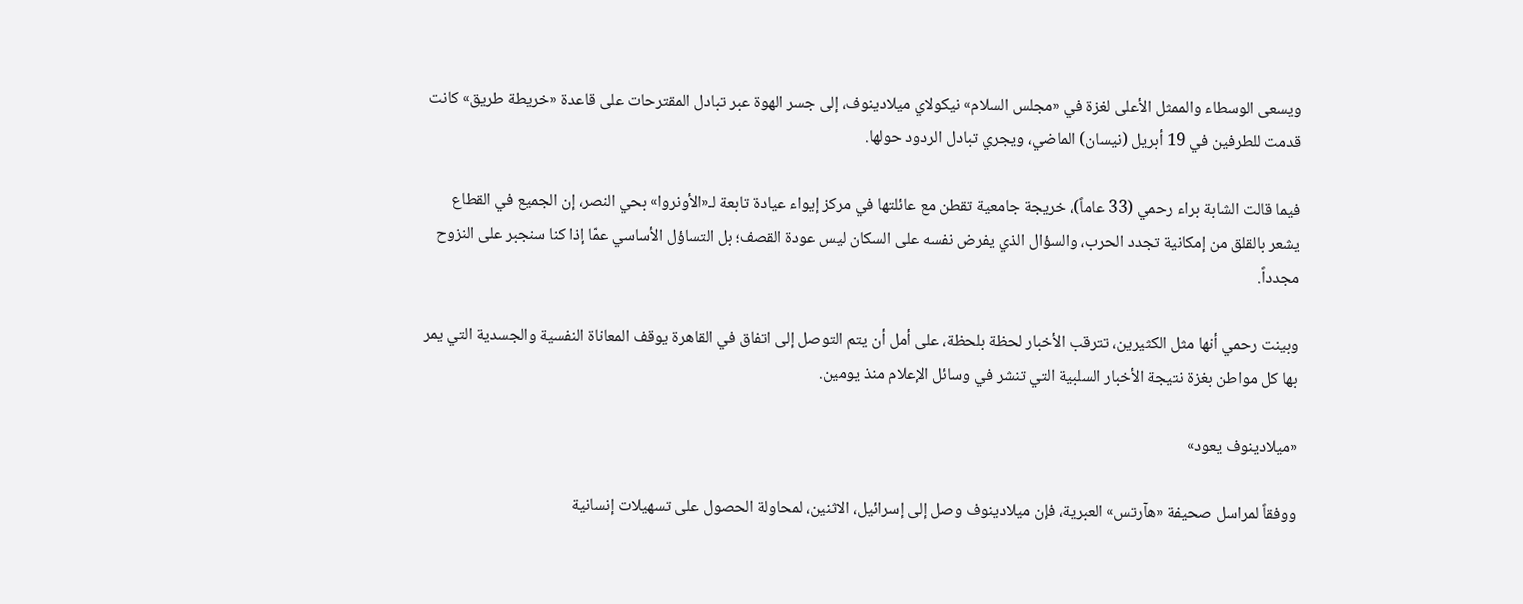ويسعى الوسطاء والممثل الأعلى لغزة في «مجلس السلام» نيكولاي ميلادينوف، إلى جسر الهوة عبر تبادل المقترحات على قاعدة «خريطة طريق» كانت قدمت للطرفين في 19 أبريل (نيسان) الماضي، ويجري تبادل الردود حولها.

فيما قالت الشابة براء رحمي (33 عاماً)، خريجة جامعية تقطن مع عائلتها في مركز إيواء عيادة تابعة لـ«الأونروا» بحي النصر، إن الجميع في القطاع يشعر بالقلق من إمكانية تجدد الحرب، والسؤال الذي يفرض نفسه على السكان ليس عودة القصف؛ بل التساؤل الأساسي عمّا إذا كنا سنجبر على النزوح مجدداً.

وبينت رحمي أنها مثل الكثيرين، تترقب الأخبار لحظة بلحظة، على أمل أن يتم التوصل إلى اتفاق في القاهرة يوقف المعاناة النفسية والجسدية التي يمر بها كل مواطن بغزة نتيجة الأخبار السلبية التي تنشر في وسائل الإعلام منذ يومين.

«ميلادينوف يعود»

ووفقاً لمراسل صحيفة «هآرتس» العبرية، فإن ميلادينوف وصل إلى إسرائيل، الاثنين، لمحاولة الحصول على تسهيلات إنسانية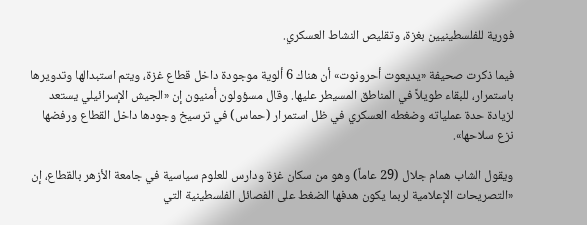فورية للفلسطينيين بغزة، وتقليص النشاط العسكري.

فيما ذكرت صحيفة «يديعوت أحرونوت» أن هناك 6 ألوية موجودة داخل قطاع غزة، ويتم استبدالها وتدويرها باستمرار، للبقاء طويلاً في المناطق المسيطر عليها. وقال مسؤولون أمنيون إن «الجيش الإسرائيلي يستعد لزيادة حدة عملياته وضغطه العسكري في ظل استمرار (حماس) في ترسيخ وجودها داخل القطاع ورفضها نزع سلاحها».

ويقول الشاب همام جلال (29 عاماً) وهو من سكان غزة ودارس للعلوم سياسية في جامعة الأزهر بالقطاع، إن «التصريحات الإعلامية لربما يكون هدفها الضغط على الفصائل الفلسطينية التي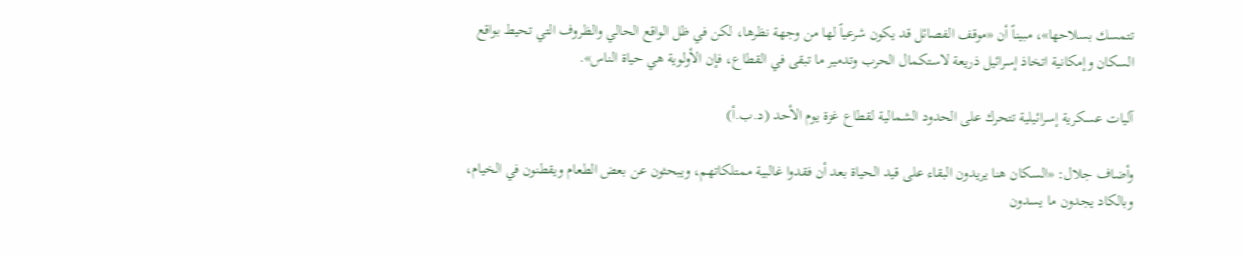تتمسك بسلاحها»، مبيناً أن «موقف الفصائل قد يكون شرعياً لها من وجهة نظرها، لكن في ظل الواقع الحالي والظروف التي تحيط بواقع السكان وإمكانية اتخاذ إسرائيل ذريعة لاستكمال الحرب وتدمير ما تبقى في القطاع، فإن الأولوية هي حياة الناس».

آليات عسكرية إسرائيلية تتحرك على الحدود الشمالية لقطاع غزة يوم الأحد (د.ب.أ)

وأضاف جلال: «السكان هنا يريدون البقاء على قيد الحياة بعد أن فقدوا غالبية ممتلكاتهم، ويبحثون عن بعض الطعام ويقطنون في الخيام، وبالكاد يجدون ما يسدون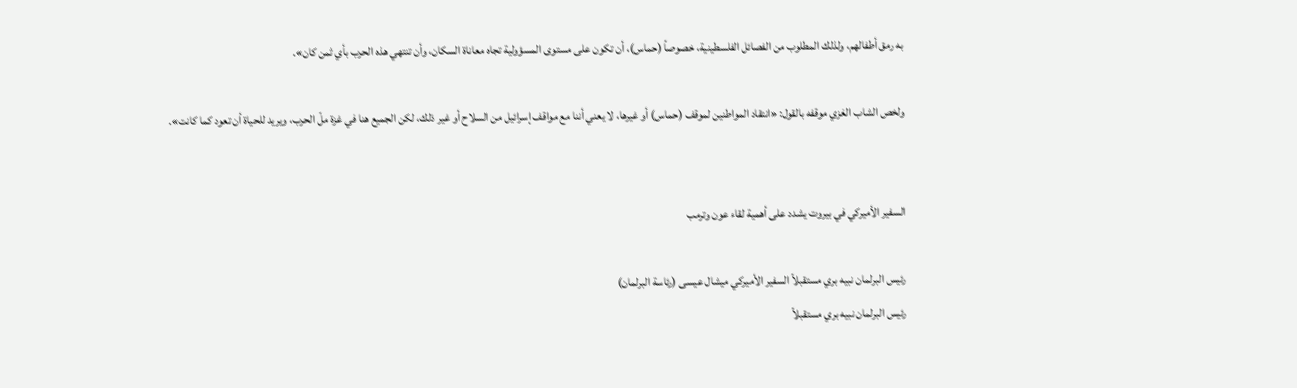به رمق أطفالهم، ولذلك المطلوب من الفصائل الفلسطينية، خصوصاً (حماس)، أن تكون على مستوى المسؤولية تجاه معاناة السكان، وأن تنتهي هذه الحرب بأي ثمن كان».

ولخص الشاب الغزي موقفه بالقول: «انتقاد المواطنين لموقف (حماس) أو غيرها، لا يعني أننا مع مواقف إسرائيل من السلاح أو غير ذلك، لكن الجميع هنا في غزة ملّ الحرب، ويريد للحياة أن تعود كما كانت».


السفير الأميركي في بيروت يشدد على أهمية لقاء عون وترمب

رئيس البرلمان نبيه بري مستقبلاً السفير الأميركي ميشال عيسى (رئاسة البرلمان)
رئيس البرلمان نبيه بري مستقبلاً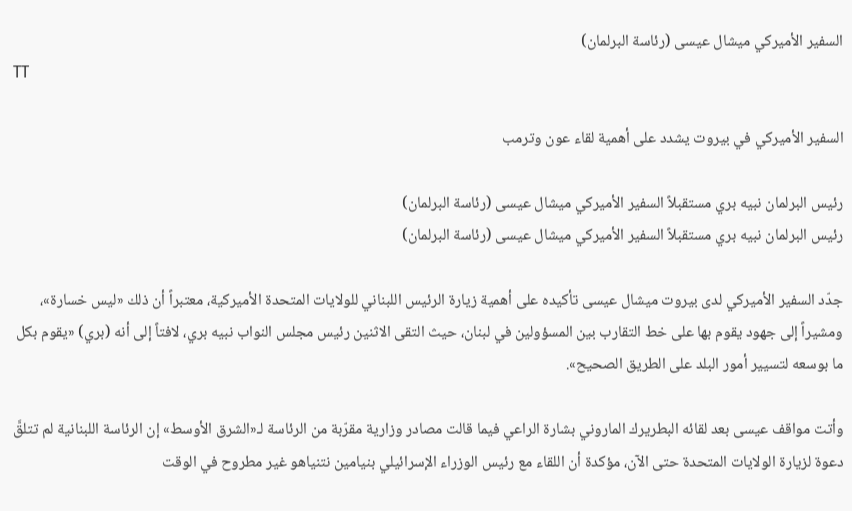السفير الأميركي ميشال عيسى (رئاسة البرلمان)
TT

السفير الأميركي في بيروت يشدد على أهمية لقاء عون وترمب

رئيس البرلمان نبيه بري مستقبلاً السفير الأميركي ميشال عيسى (رئاسة البرلمان)
رئيس البرلمان نبيه بري مستقبلاً السفير الأميركي ميشال عيسى (رئاسة البرلمان)

جدّد السفير الأميركي لدى بيروت ميشال عيسى تأكيده على أهمية زيارة الرئيس اللبناني للولايات المتحدة الأميركية، معتبراً أن ذلك «ليس خسارة»، ومشيراً إلى جهود يقوم بها على خط التقارب بين المسؤولين في لبنان، حيث التقى الاثنين رئيس مجلس النواب نبيه بري، لافتاً إلى أنه (بري) «يقوم بكل ما بوسعه لتسيير أمور البلد على الطريق الصحيح».

وأتت مواقف عيسى بعد لقائه البطريرك الماروني بشارة الراعي فيما قالت مصادر وزارية مقرّبة من الرئاسة لـ«الشرق الأوسط» إن الرئاسة اللبنانية لم تتلقَّ دعوة لزيارة الولايات المتحدة حتى الآن، مؤكدة أن اللقاء مع رئيس الوزراء الإسرائيلي بنيامين نتنياهو غير مطروح في الوقت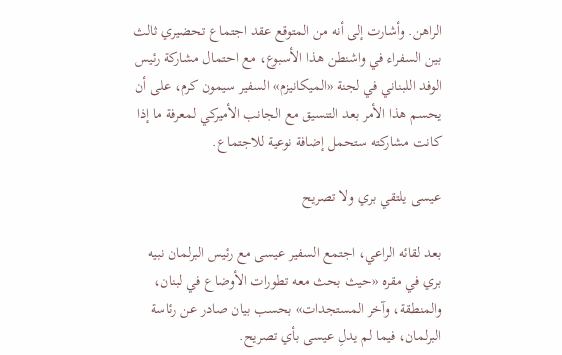الراهن. وأشارت إلى أنه من المتوقع عقد اجتماع تحضيري ثالث بين السفراء في واشنطن هذا الأسبوع، مع احتمال مشاركة رئيس الوفد اللبناني في لجنة «الميكانيزم» السفير سيمون كرم، على أن يحسم هذا الأمر بعد التنسيق مع الجانب الأميركي لمعرفة ما إذا كانت مشاركته ستحمل إضافة نوعية للاجتماع.

عيسى يلتقي بري ولا تصريح

بعد لقائه الراعي، اجتمع السفير عيسى مع رئيس البرلمان نبيه بري في مقره «حيث بحث معه تطورات الأوضاع في لبنان، والمنطقة، وآخر المستجدات» بحسب بيان صادر عن رئاسة البرلمان، فيما لم يدلِ عيسى بأي تصريح.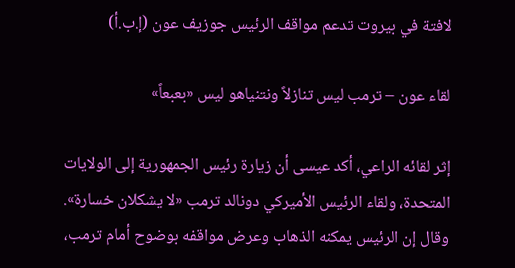لافتة في بيروت تدعم مواقف الرئيس جوزيف عون (إ.ب.أ)

لقاء عون – ترمب ليس تنازلاً ونتنياهو ليس «بعبعاً»

إثر لقائه الراعي، أكد عيسى أن زيارة رئيس الجمهورية إلى الولايات المتحدة، ولقاء الرئيس الأميركي دونالد ترمب «لا يشكلان خسارة». وقال إن الرئيس يمكنه الذهاب وعرض مواقفه بوضوح أمام ترمب،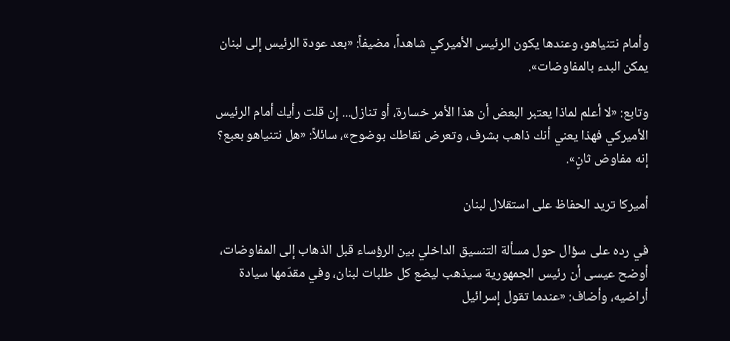وأمام نتنياهو، وعندها يكون الرئيس الأميركي شاهداً، مضيفاً: «بعد عودة الرئيس إلى لبنان يمكن البدء بالمفاوضات».

وتابع: «لا أعلم لماذا يعتبر البعض أن هذا الأمر خسارة، أو تنازل... إن قلت رأيك أمام الرئيس الأميركي فهذا يعني أنك ذاهب بشرف، وتعرض نقاطك بوضوح»، سائلاً: «هل نتنياهو بعبع؟ إنه مفاوض ثانٍ».

أميركا تريد الحفاظ على استقلال لبنان

في رده على سؤال حول مسألة التنسيق الداخلي بين الرؤساء قبل الذهاب إلى المفاوضات، أوضح عيسى أن رئيس الجمهورية سيذهب ليضع كل طلبات لبنان، وفي مقدّمها سيادة أراضيه، وأضاف: «عندما تقول إسرائيل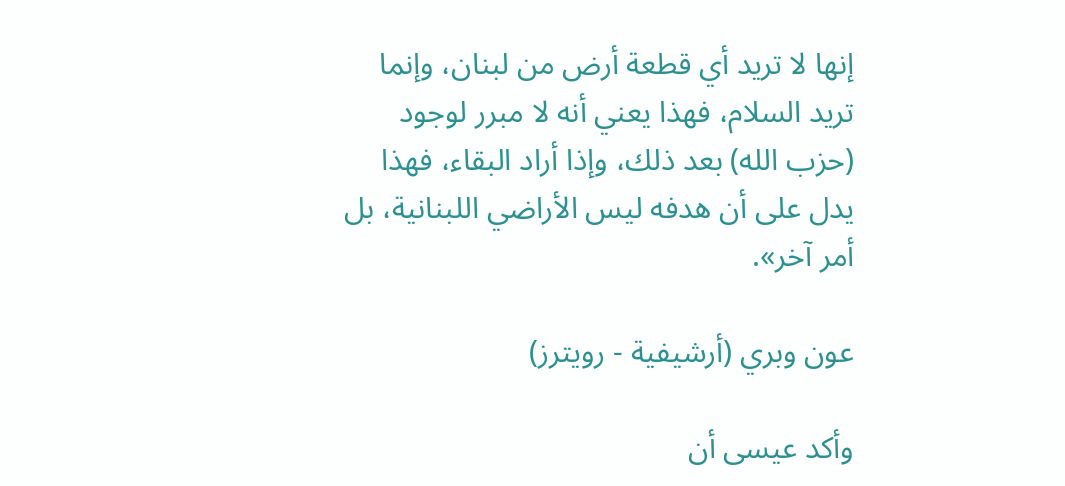إنها لا تريد أي قطعة أرض من لبنان، وإنما تريد السلام، فهذا يعني أنه لا مبرر لوجود (حزب الله) بعد ذلك، وإذا أراد البقاء، فهذا يدل على أن هدفه ليس الأراضي اللبنانية، بل أمر آخر».

عون وبري (أرشيفية - رويترز)

وأكد عيسى أن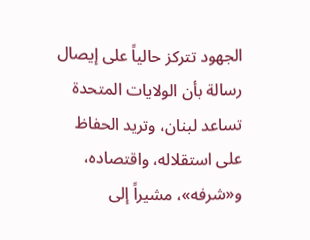الجهود تتركز حالياً على إيصال رسالة بأن الولايات المتحدة تساعد لبنان، وتريد الحفاظ على استقلاله، واقتصاده، و«شرفه»، مشيراً إلى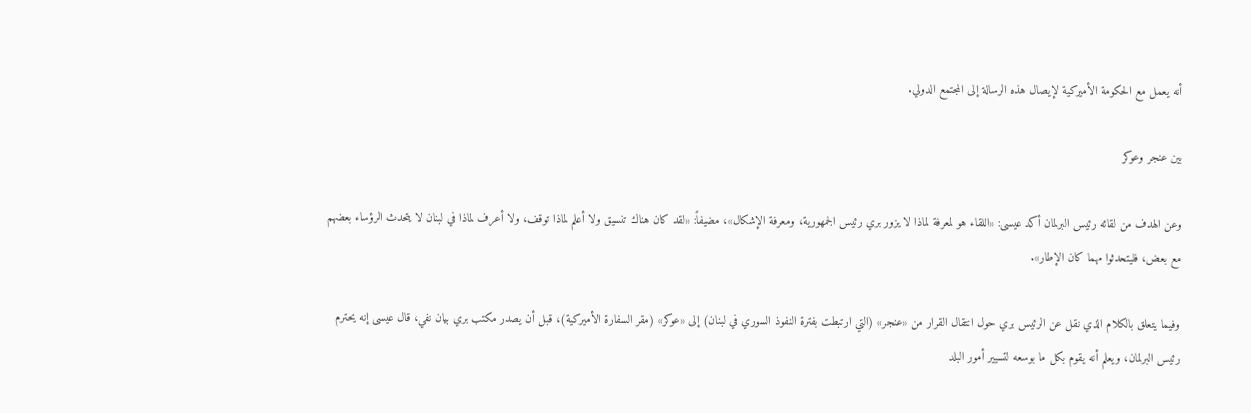أنه يعمل مع الحكومة الأميركية لإيصال هذه الرسالة إلى المجتمع الدولي.

بين عنجر وعوكر

وعن الهدف من لقائه رئيس البرلمان أكد عيسى: «اللقاء هو لمعرفة لماذا لا يزور بري رئيس الجمهورية، ومعرفة الإشكال»، مضيفاً: «لقد كان هناك تنسيق ولا أعلم لماذا توقف، ولا أعرف لماذا في لبنان لا يتحدث الرؤساء بعضهم مع بعض، فليتحدثوا مهما كان الإطار».

وفيما يتعلق بالكلام الذي نقل عن الرئيس بري حول انتقال القرار من «عنجر» (التي ارتبطت بفترة النفوذ السوري في لبنان) إلى «عوكر» (مقر السفارة الأميركية)، قبل أن يصدر مكتب بري بيان نفي، قال عيسى إنه يحترم رئيس البرلمان، ويعلم أنه يقوم بكل ما بوسعه لتسيير أمور البلد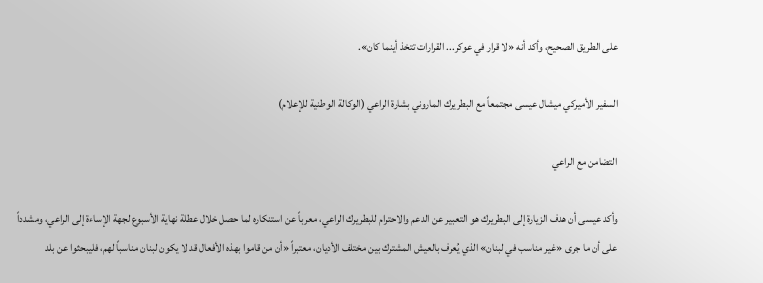على الطريق الصحيح، وأكد أنه «لا قرار في عوكر... القرارات تتخذ أينما كان».

السفير الأميركي ميشال عيسى مجتمعاً مع البطريرك الماروني بشارة الراعي (الوكالة الوطنية للإعلام)

التضامن مع الراعي

وأكد عيسى أن هدف الزيارة إلى البطريرك هو التعبير عن الدعم والاحترام للبطريرك الراعي، معرباً عن استنكاره لما حصل خلال عطلة نهاية الأسبوع لجهة الإساءة إلى الراعي، ومشدداً على أن ما جرى «غير مناسب في لبنان» الذي يُعرف بالعيش المشترك بين مختلف الأديان، معتبراً «أن من قاموا بهذه الأفعال قد لا يكون لبنان مناسباً لهم، فليبحثوا عن بلد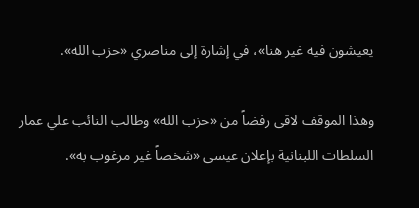يعيشون فيه غير هنا»، في إشارة إلى مناصري «حزب الله».

وهذا الموقف لاقى رفضاً من «حزب الله» وطالب النائب علي عمار السلطات اللبنانية بإعلان عيسى «شخصاً غير مرغوب به».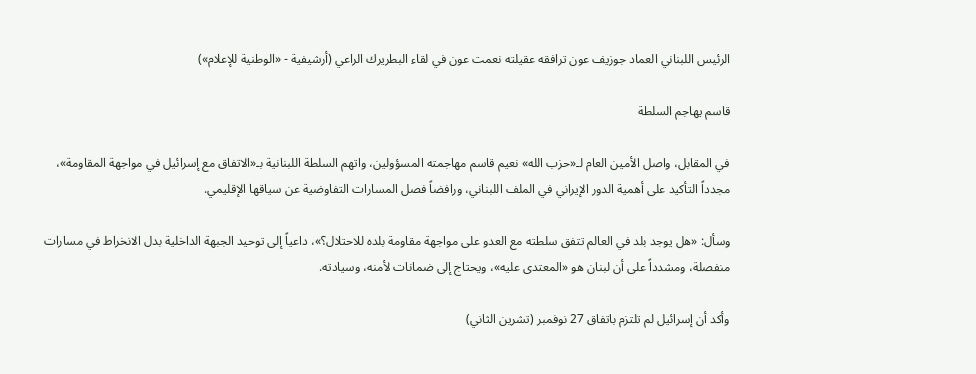الرئيس اللبناني العماد جوزيف عون ترافقه عقيلته نعمت عون في لقاء البطريرك الراعي (أرشيفية - «الوطنية للإعلام»)

قاسم يهاجم السلطة

في المقابل، واصل الأمين العام لـ«حزب الله» نعيم قاسم مهاجمته المسؤولين، واتهم السلطة اللبنانية بـ«الاتفاق مع إسرائيل في مواجهة المقاومة»، مجدداً التأكيد على أهمية الدور الإيراني في الملف اللبناني، ورافضاً فصل المسارات التفاوضية عن سياقها الإقليمي.

وسأل: «هل يوجد بلد في العالم تتفق سلطته مع العدو على مواجهة مقاومة بلده للاحتلال؟»، داعياً إلى توحيد الجبهة الداخلية بدل الانخراط في مسارات منفصلة، ومشدداً على أن لبنان هو «المعتدى عليه»، ويحتاج إلى ضمانات لأمنه، وسيادته.

وأكد أن إسرائيل لم تلتزم باتفاق 27 نوفمبر (تشرين الثاني)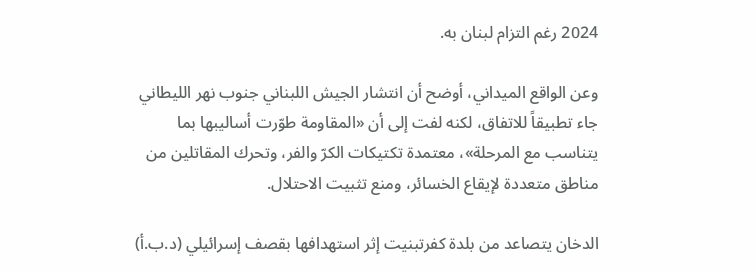2024 رغم التزام لبنان به.

وعن الواقع الميداني، أوضح أن انتشار الجيش اللبناني جنوب نهر الليطاني جاء تطبيقاً للاتفاق، لكنه لفت إلى أن «المقاومة طوّرت أساليبها بما يتناسب مع المرحلة»، معتمدة تكتيكات الكرّ والفر، وتحرك المقاتلين من مناطق متعددة لإيقاع الخسائر، ومنع تثبيت الاحتلال.

الدخان يتصاعد من بلدة كفرتبنيت إثر استهدافها بقصف إسرائيلي (د.ب.أ)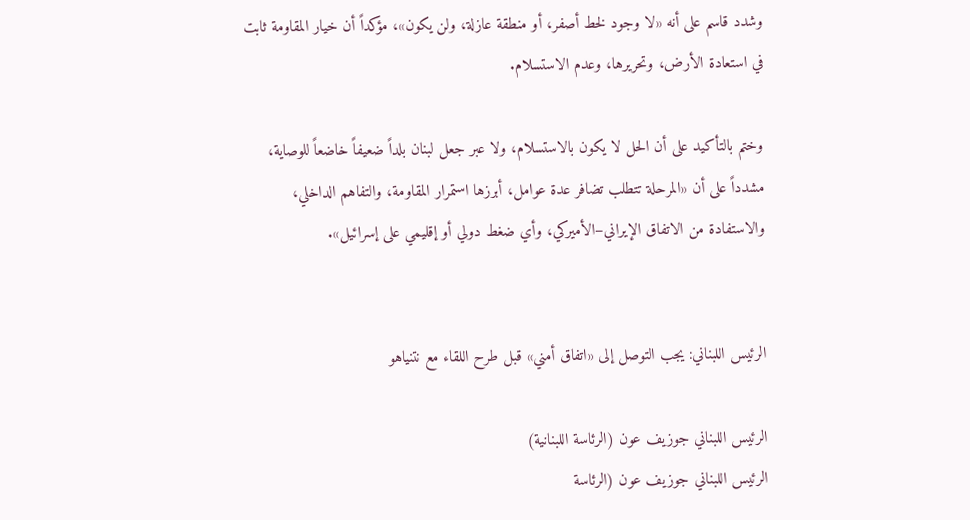وشدد قاسم على أنه «لا وجود لخط أصفر، أو منطقة عازلة، ولن يكون»، مؤكداً أن خيار المقاومة ثابت في استعادة الأرض، وتحريرها، وعدم الاستسلام.

وختم بالتأكيد على أن الحل لا يكون بالاستسلام، ولا عبر جعل لبنان بلداً ضعيفاً خاضعاً للوصاية، مشدداً على أن «المرحلة تتطلب تضافر عدة عوامل، أبرزها استمرار المقاومة، والتفاهم الداخلي، والاستفادة من الاتفاق الإيراني–الأميركي، وأي ضغط دولي أو إقليمي على إسرائيل».


الرئيس اللبناني: يجب التوصل إلى «اتفاق أمني» قبل طرح اللقاء مع نتنياهو

الرئيس اللبناني جوزيف عون (الرئاسة اللبنانية)
الرئيس اللبناني جوزيف عون (الرئاسة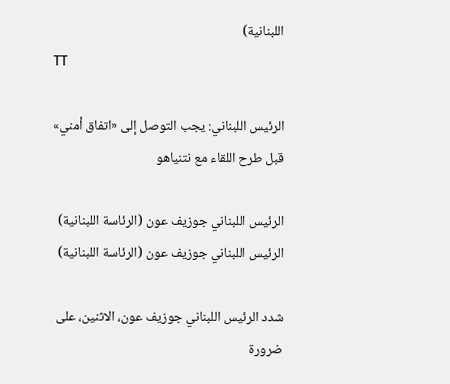اللبنانية)
TT

الرئيس اللبناني: يجب التوصل إلى «اتفاق أمني» قبل طرح اللقاء مع نتنياهو

الرئيس اللبناني جوزيف عون (الرئاسة اللبنانية)
الرئيس اللبناني جوزيف عون (الرئاسة اللبنانية)

شدد الرئيس اللبناني جوزيف عون، الاثنين، على ضرورة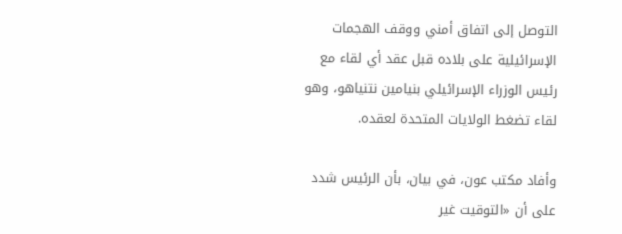التوصل إلى اتفاق أمني ووقف الهجمات الإسرائيلية على بلاده قبل عقد أي لقاء مع رئيس الوزراء الإسرائيلي بنيامين نتنياهو، وهو لقاء تضغط الولايات المتحدة لعقده.

وأفاد مكتب عون، في بيان، بأن الرئيس شدد على أن «التوقيت غير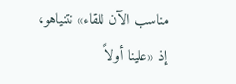مناسب الآن للقاء» نتنياهو، إذ «علينا أولاً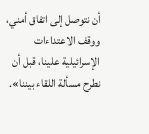أن نتوصل إلى اتفاق أمني، ووقف الاعتداءات الإسرائيلية علينا، قبل أن نطرح مسألة اللقاء بيننا».